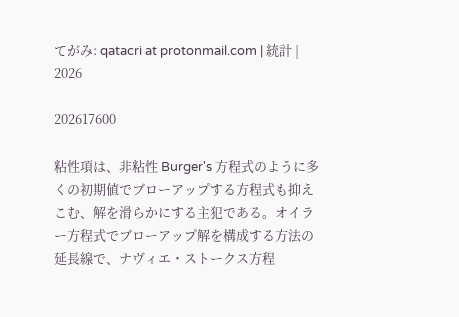てがみ: qatacri at protonmail.com | 統計 | 2026

202617600

粘性項は、非粘性 Burger's 方程式のように多くの初期値でブローアップする方程式も抑えこむ、解を滑らかにする主犯である。オイラー方程式でブローアップ解を構成する方法の延長線で、ナヴィエ・ストークス方程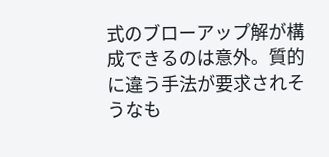式のブローアップ解が構成できるのは意外。質的に違う手法が要求されそうなも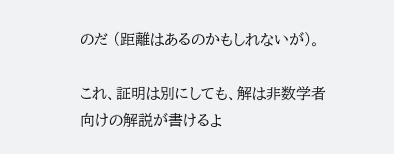のだ (距離はあるのかもしれないが)。

これ、証明は別にしても、解は非数学者向けの解説が書けるよ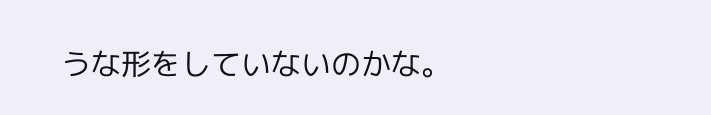うな形をしていないのかな。